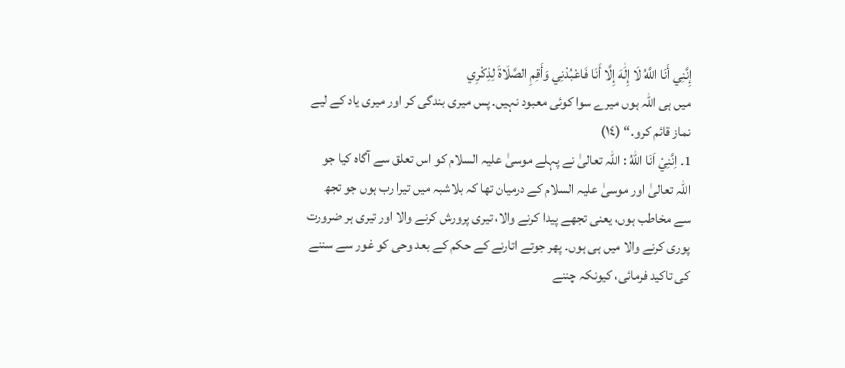إِنَّنِي أَنَا اللَّهُ لَا إِلَٰهَ إِلَّا أَنَا فَاعْبُدْنِي وَأَقِمِ الصَّلَاةَ لِذِكْرِي
میں ہی اللہ ہوں میرے سوا کوئی معبود نہیں۔ پس میری بندگی کر اور میری یاد کے لیے نماز قائم کرو۔“ (١٤)
1۔ اِنَّنِيْ اَنَا اللّٰهُ : اللہ تعالیٰ نے پہلے موسیٰ علیہ السلام کو اس تعلق سے آگاہ کیا جو اللہ تعالیٰ اور موسیٰ علیہ السلام کے درمیان تھا کہ بلاشبہ میں تیرا رب ہوں جو تجھ سے مخاطب ہوں، یعنی تجھے پیدا کرنے والا، تیری پرورش کرنے والا اور تیری ہر ضرورت پوری کرنے والا میں ہی ہوں۔ پھر جوتے اتارنے کے حکم کے بعد وحی کو غور سے سننے کی تاکید فرمائی، کیونکہ چننے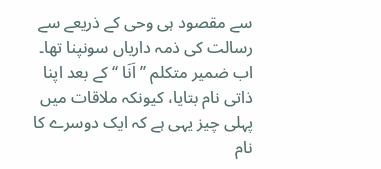سے مقصود ہی وحی کے ذریعے سے رسالت کی ذمہ داریاں سونپنا تھا۔ اب ضمیر متکلم ’’ اَنَا ‘‘ کے بعد اپنا ذاتی نام بتایا، کیونکہ ملاقات میں پہلی چیز یہی ہے کہ ایک دوسرے کا نام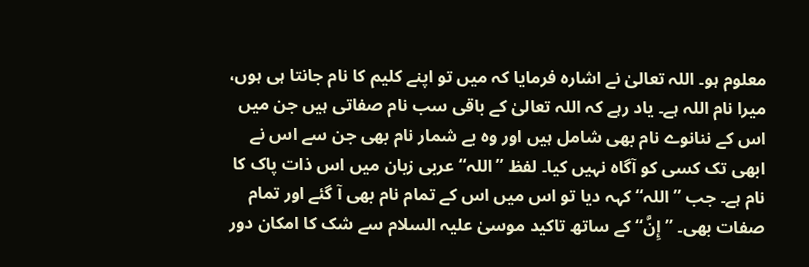معلوم ہو۔ اللہ تعالیٰ نے اشارہ فرمایا کہ میں تو اپنے کلیم کا نام جانتا ہی ہوں، میرا نام اللہ ہے۔ یاد رہے کہ اللہ تعالیٰ کے باقی سب نام صفاتی ہیں جن میں اس کے ننانوے نام بھی شامل ہیں اور وہ بے شمار نام بھی جن سے اس نے ابھی تک کسی کو آگاہ نہیں کیا۔ لفظ ’’اللہ‘‘ عربی زبان میں اس ذات پاک کا نام ہے۔ جب ’’اللہ‘‘ کہہ دیا تو اس میں اس کے تمام نام بھی آ گئے اور تمام صفات بھی۔ ’’ إِنَّ‘‘ کے ساتھ تاکید موسیٰ علیہ السلام سے شک کا امکان دور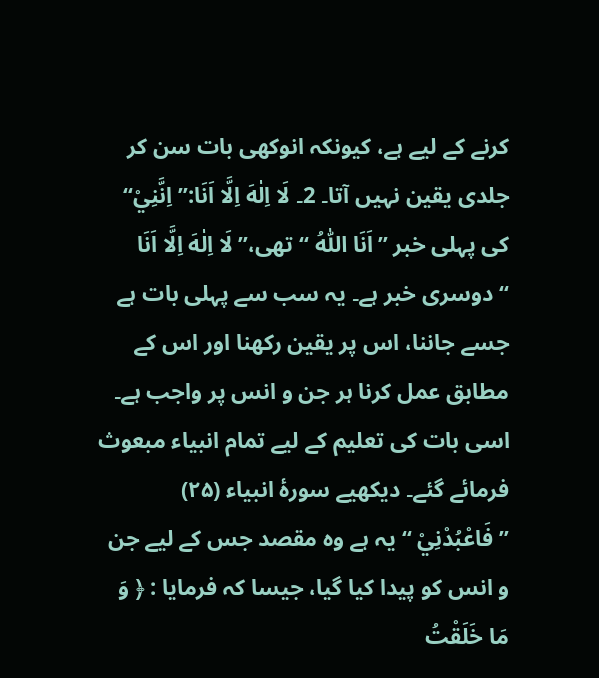کرنے کے لیے ہے، کیونکہ انوکھی بات سن کر جلدی یقین نہیں آتا۔ 2۔ لَا اِلٰهَ اِلَّا اَنَا:’’اِنَّنِيْ‘‘ کی پہلی خبر ’’اَنَا اللّٰهُ ‘‘تھی،’’لَا اِلٰهَ اِلَّا اَنَا ‘‘دوسری خبر ہے۔ یہ سب سے پہلی بات ہے جسے جاننا، اس پر یقین رکھنا اور اس کے مطابق عمل کرنا ہر جن و انس پر واجب ہے۔ اسی بات کی تعلیم کے لیے تمام انبیاء مبعوث فرمائے گئے۔ دیکھیے سورۂ انبیاء (۲۵) ’’فَاعْبُدْنِيْ ‘‘ یہ ہے وہ مقصد جس کے لیے جن و انس کو پیدا کیا گیا، جیسا کہ فرمایا : ﴿ وَ مَا خَلَقْتُ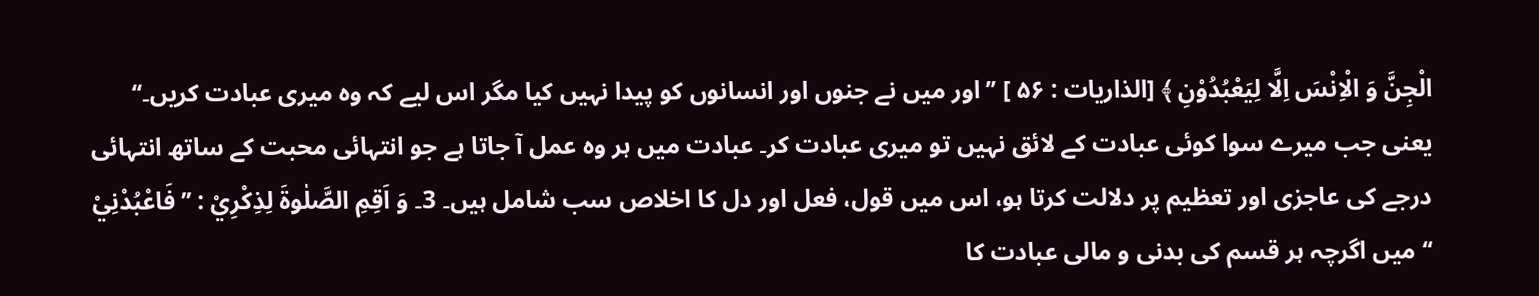الْجِنَّ وَ الْاِنْسَ اِلَّا لِيَعْبُدُوْنِ ﴾ [الذاریات : ۵۶ ] ’’اور میں نے جنوں اور انسانوں کو پیدا نہیں کیا مگر اس لیے کہ وہ میری عبادت کریں۔‘‘ یعنی جب میرے سوا کوئی عبادت کے لائق نہیں تو میری عبادت کر۔ عبادت میں ہر وہ عمل آ جاتا ہے جو انتہائی محبت کے ساتھ انتہائی درجے کی عاجزی اور تعظیم پر دلالت کرتا ہو، اس میں قول، فعل اور دل کا اخلاص سب شامل ہیں۔ 3۔ وَ اَقِمِ الصَّلٰوةَ لِذِكْرِيْ : ’’ فَاعْبُدْنِيْ ‘‘ میں اگرچہ ہر قسم کی بدنی و مالی عبادت کا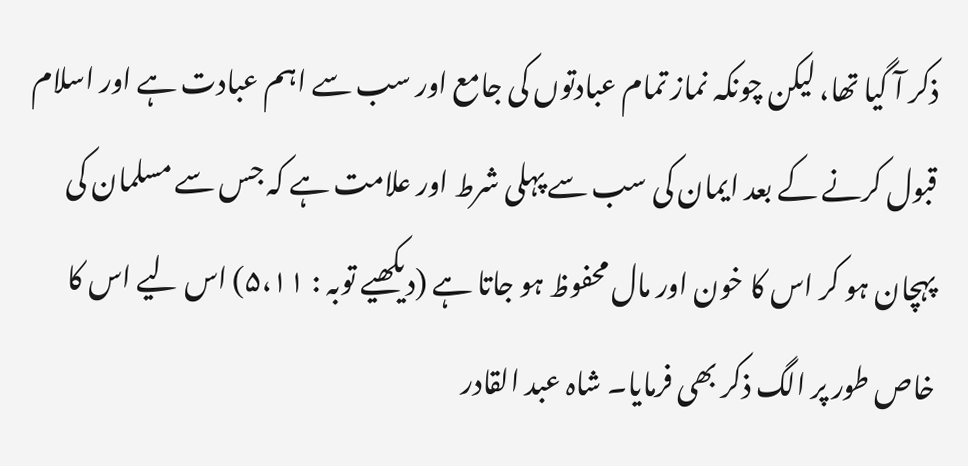ذکر آ گیا تھا، لیکن چونکہ نماز تمام عبادتوں کی جامع اور سب سے اہم عبادت ہے اور اسلام قبول کرنے کے بعد ایمان کی سب سے پہلی شرط اور علامت ہے کہ جس سے مسلمان کی پہچان ہو کر اس کا خون اور مال محفوظ ہو جاتا ہے (دیکھیے توبہ : ۵،۱۱) اس لیے اس کا خاص طور پر الگ ذکر بھی فرمایا۔ شاہ عبد القادر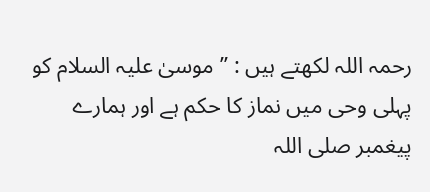رحمہ اللہ لکھتے ہیں : ’’موسیٰ علیہ السلام کو پہلی وحی میں نماز کا حکم ہے اور ہمارے پیغمبر صلی اللہ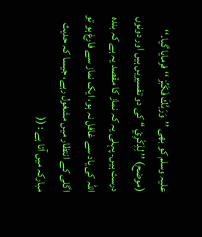علیہ وسلم کو بھی ’’وَرَبَّكَ فَكَبِّرْ ‘‘ فرمایا گیا۔‘‘ (موضح) ’’ لِذِكْرِيْ ‘‘ کی دو تفسیریں ہیں اور دونوں درست ہیں۔ پہلی یہ کہ نماز کا مقصد یہ ہے کہ بندہ اللہ کی یاد سے غافل نہ ہو، ایک نماز سے فارغ ہو تو اگلی کے انتظار میں مشغول رہے، جیسا کہ حدیث مبارکہ میں آتا ہے : ((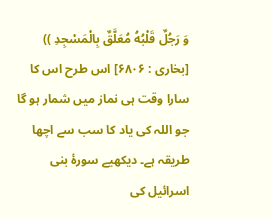وَ رَجُلٌ قَلْبُهُ مُعَلَّقٌ بِالْمَسْجِدِ )) [بخاری : ۶۸۰۶] اس طرح اس کا سارا وقت ہی نماز میں شمار ہو گا جو اللہ کی یاد کا سب سے اچھا طریقہ ہے۔ دیکھیے سورۂ بنی اسرائیل کی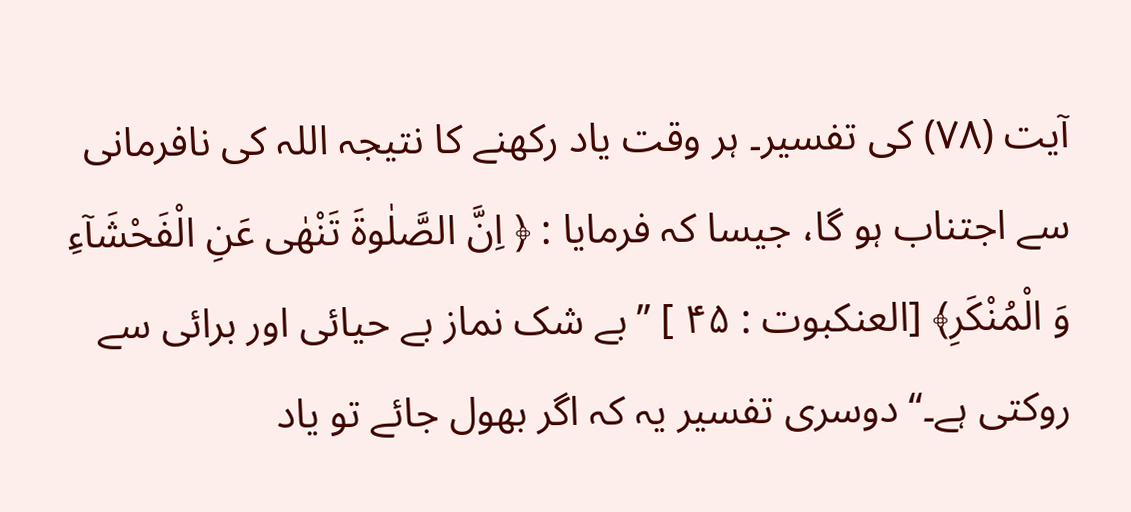آیت (۷۸) کی تفسیر۔ ہر وقت یاد رکھنے کا نتیجہ اللہ کی نافرمانی سے اجتناب ہو گا، جیسا کہ فرمایا : ﴿ اِنَّ الصَّلٰوةَ تَنْهٰى عَنِ الْفَحْشَآءِ وَ الْمُنْكَرِ﴾ [العنکبوت : ۴۵ ] ’’بے شک نماز بے حیائی اور برائی سے روکتی ہے۔‘‘ دوسری تفسیر یہ کہ اگر بھول جائے تو یاد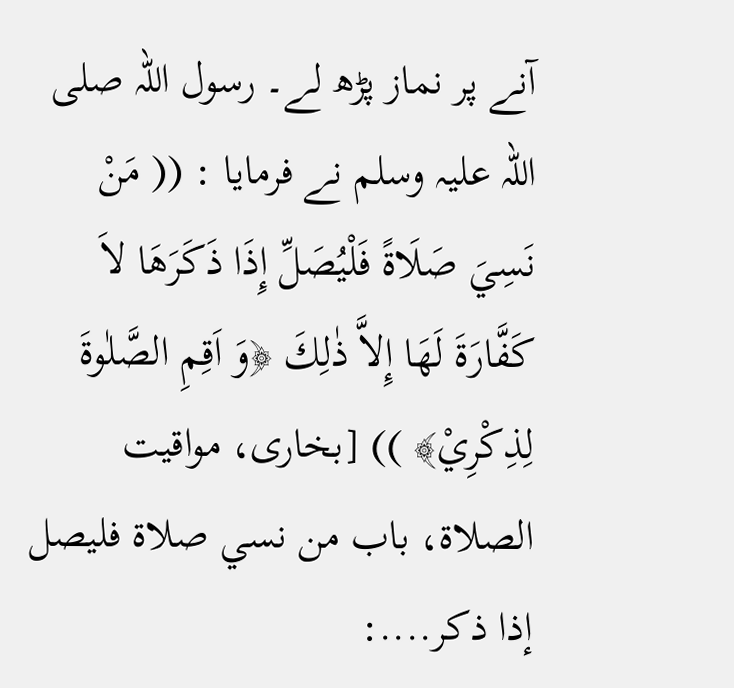آنے پر نماز پڑھ لے۔ رسول اللہ صلی اللہ علیہ وسلم نے فرمایا : (( مَنْ نَسِيَ صَلَاةً فَلْيُصَلِّ إِذَا ذَكَرَهَا لاَ كَفَّارَةَ لَهَا إِلاَّ ذٰلِكَ ﴿وَ اَقِمِ الصَّلٰوةَ لِذِكْرِيْ﴾ )) [بخاری، مواقیت الصلاۃ، باب من نسي صلاۃ فلیصل إذا ذکر....: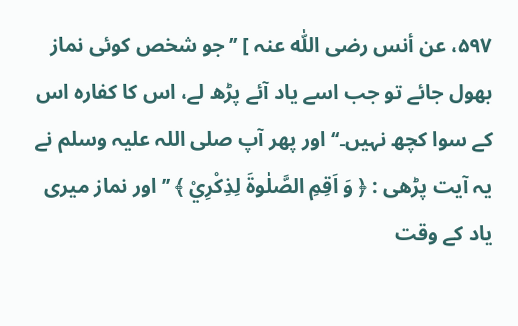۵۹۷، عن أنس رضی اللّٰہ عنہ ] ’’جو شخص کوئی نماز بھول جائے تو جب اسے یاد آئے پڑھ لے، اس کا کفارہ اس کے سوا کچھ نہیں۔‘‘ اور پھر آپ صلی اللہ علیہ وسلم نے یہ آیت پڑھی : ﴿ وَ اَقِمِ الصَّلٰوةَ لِذِكْرِيْ ﴾ ’’اور نماز میری یاد کے وقت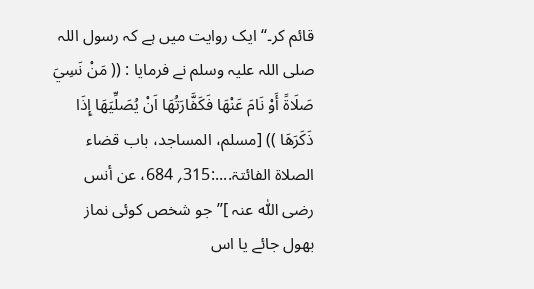قائم کر۔‘‘ ایک روایت میں ہے کہ رسول اللہ صلی اللہ علیہ وسلم نے فرمایا : (( مَنْ نَسِيَ صَلَاةً أَوْ نَامَ عَنْهَا فَكَفَّارَتُهَا اَنْ يُصَلِّيَهَا إِذَا ذَكَرَهَا )) [مسلم، المساجد، باب قضاء الصلاۃ الفائتۃ....:315؍ 684، عن أنس رضی اللّٰہ عنہ ]’’جو شخص کوئی نماز بھول جائے یا اس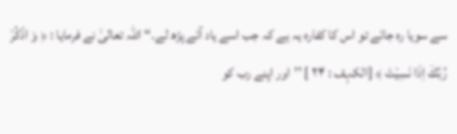سے سویا رہ جائے تو اس کا کفارہ یہ ہے کہ جب اسے یاد آئے پڑھ لے۔‘‘ اللہ تعالیٰ نے فرمایا : ﴿ وَ اذْكُرْ رَّبَّكَ اِذَا نَسِيْتَ ﴾ [الکہف : ۲۴ ] ’’اور اپنے رب کو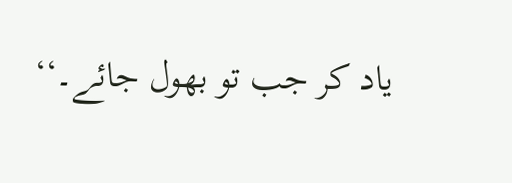یاد کر جب تو بھول جائے۔‘‘